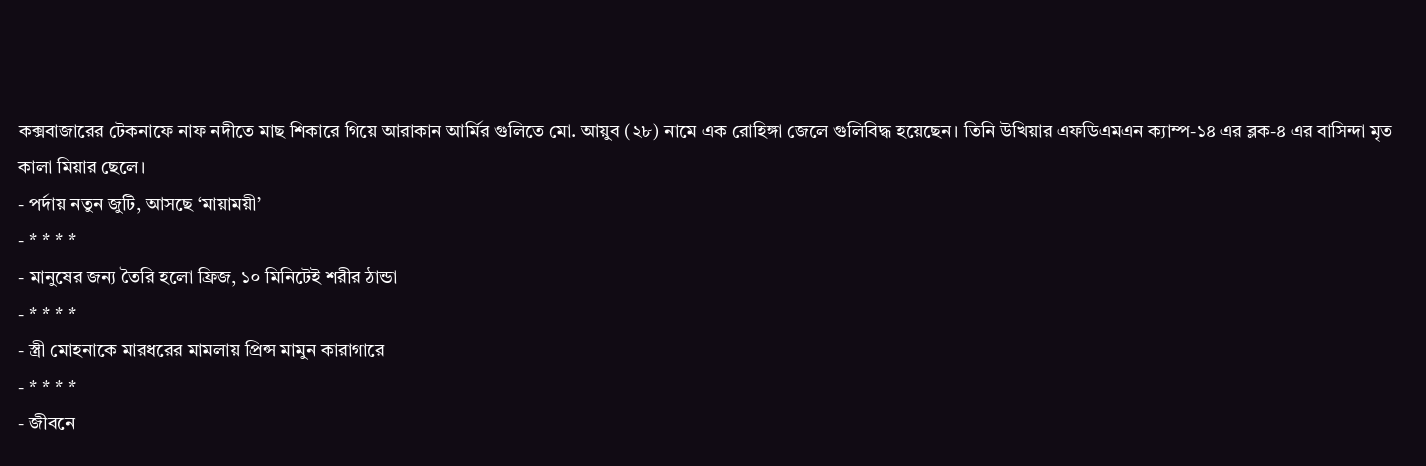কক্সবাজারের টেকনাফে নাফ নদীতে মাছ শিকারে গিয়ে আরাকান আর্মির গুলিতে মো. আয়ুব (২৮) নামে এক রোহিঙ্গা জেলে গুলিবিদ্ধ হয়েছেন। তিনি উখিয়ার এফডিএমএন ক্যাম্প-১৪ এর ব্লক-৪ এর বাসিন্দা মৃত কালা মিয়ার ছেলে।
- পর্দায় নতুন জুটি, আসছে ‘মায়াময়ী’
- * * * *
- মানুষের জন্য তৈরি হলো ফ্রিজ, ১০ মিনিটেই শরীর ঠান্ডা
- * * * *
- স্ত্রী মোহনাকে মারধরের মামলায় প্রিন্স মামুন কারাগারে
- * * * *
- জীবনে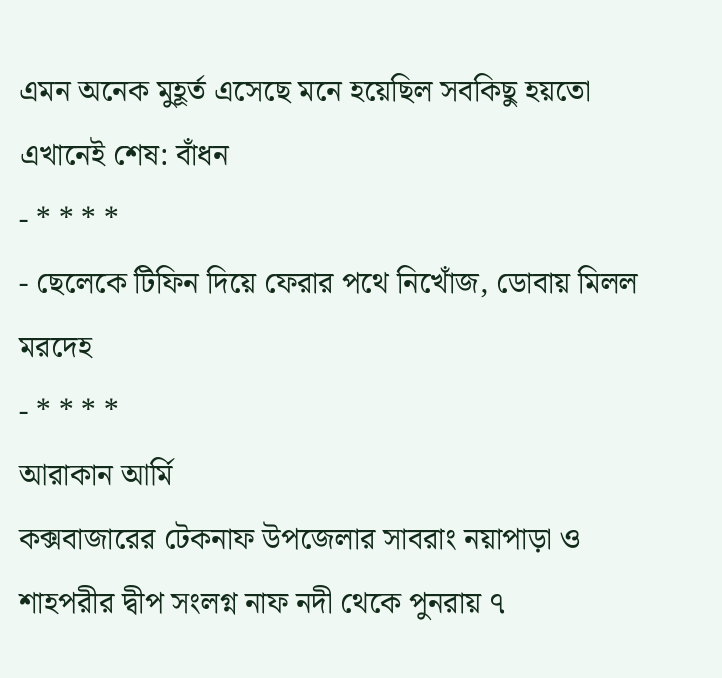এমন অনেক মুহূর্ত এসেছে মনে হয়েছিল সবকিছু হয়তো এখানেই শেষ: বাঁধন
- * * * *
- ছেলেকে টিফিন দিয়ে ফেরার পথে নিখোঁজ, ডোবায় মিলল মরদেহ
- * * * *
আরাকান আর্মি
কক্সবাজারের টেকনাফ উপজেলার সাবরাং নয়াপাড়া ও শাহপরীর দ্বীপ সংলগ্ন নাফ নদী থেকে পুনরায় ৭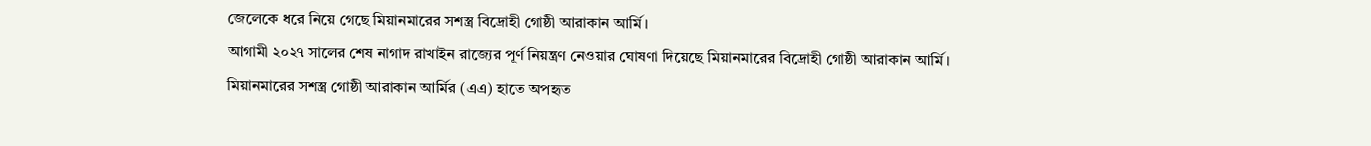জেলেকে ধরে নিয়ে গেছে মিয়ানমারের সশস্ত্র বিদ্রোহী গোষ্ঠী আরাকান আর্মি।
আগামী ২০২৭ সালের শেষ নাগাদ রাখাইন রাজ্যের পূর্ণ নিয়ন্ত্রণ নেওয়ার ঘোষণা দিয়েছে মিয়ানমারের বিদ্রোহী গোষ্ঠী আরাকান আর্মি।
মিয়ানমারের সশস্ত্র গোষ্ঠী আরাকান আর্মির (এএ) হাতে অপহৃত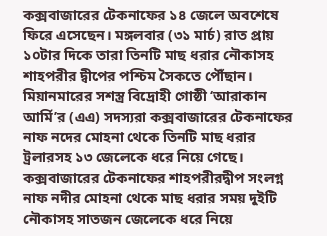কক্সবাজারের টেকনাফের ১৪ জেলে অবশেষে ফিরে এসেছেন। মঙ্গলবার (৩১ মার্চ) রাত প্রায় ১০টার দিকে তারা তিনটি মাছ ধরার নৌকাসহ শাহপরীর দ্বীপের পশ্চিম সৈকতে পৌঁছান।
মিয়ানমারের সশস্ত্র বিদ্রোহী গোষ্ঠী ‘আরাকান আর্মি’র (এএ) সদস্যরা কক্সবাজারের টেকনাফের নাফ নদের মোহনা থেকে তিনটি মাছ ধরার ট্রলারসহ ১৩ জেলেকে ধরে নিয়ে গেছে।
কক্সবাজারের টেকনাফের শাহপরীরদ্বীপ সংলগ্ন নাফ নদীর মোহনা থেকে মাছ ধরার সময় দুইটি নৌকাসহ সাতজন জেলেকে ধরে নিয়ে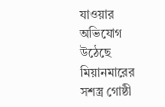যাওয়ার অভিযোগ উঠেছে মিয়ানমারের সশস্ত্র গোষ্ঠী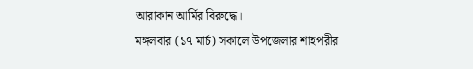আরাকান আর্মির বিরুদ্ধে।
মঙ্গলবার (১৭ মার্চ) সকালে উপজেলার শাহপরীর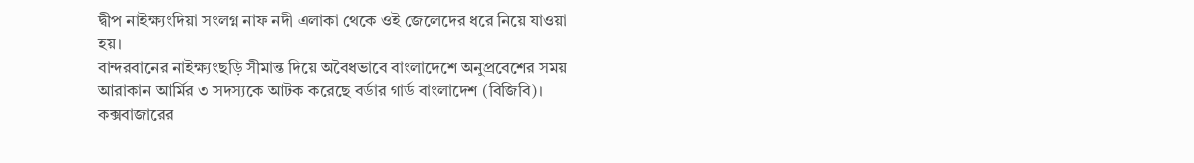দ্বীপ নাইক্ষ্যংদিয়া সংলগ্ন নাফ নদী এলাকা থেকে ওই জেলেদের ধরে নিয়ে যাওয়া হয়।
বান্দরবানের নাইক্ষ্যংছড়ি সীমান্ত দিয়ে অবৈধভাবে বাংলাদেশে অনুপ্রবেশের সময় আরাকান আর্মির ৩ সদস্যকে আটক করেছে বর্ডার গার্ড বাংলাদেশ (বিজিবি)।
কক্সবাজারের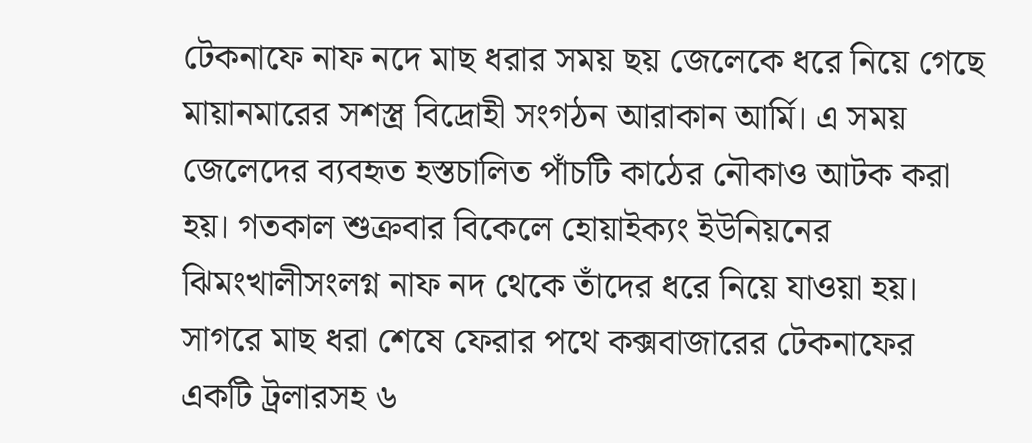টেকনাফে নাফ নদে মাছ ধরার সময় ছয় জেলেকে ধরে নিয়ে গেছে মায়ানমারের সশস্ত্র বিদ্রোহী সংগঠন আরাকান আর্মি। এ সময় জেলেদের ব্যবহৃত হস্তচালিত পাঁচটি কাঠের নৌকাও আটক করা হয়। গতকাল শুক্রবার বিকেলে হোয়াইক্যং ইউনিয়নের ঝিমংখালীসংলগ্ন নাফ নদ থেকে তাঁদের ধরে নিয়ে যাওয়া হয়।
সাগরে মাছ ধরা শেষে ফেরার পথে কক্সবাজারের টেকনাফের একটি ট্রলারসহ ৬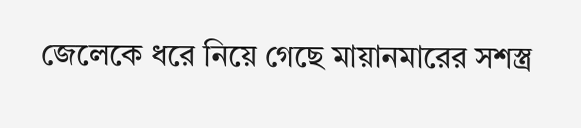জেলেকে ধরে নিয়ে গেছে মায়ানমারের সশস্ত্র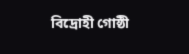বিদ্রোহী গোষ্ঠী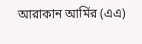আরাকান আর্মির (এএ)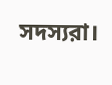সদস্যরা।